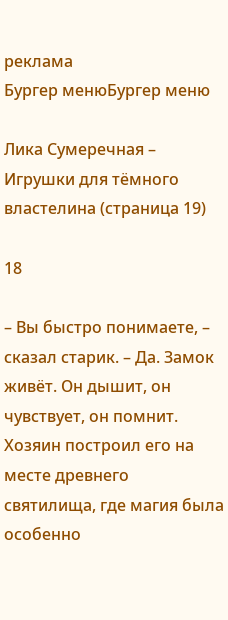реклама
Бургер менюБургер меню

Лика Сумеречная – Игрушки для тёмного властелина (страница 19)

18

– Вы быстро понимаете, – сказал старик. – Да. Замок живёт. Он дышит, он чувствует, он помнит. Хозяин построил его на месте древнего святилища, где магия была особенно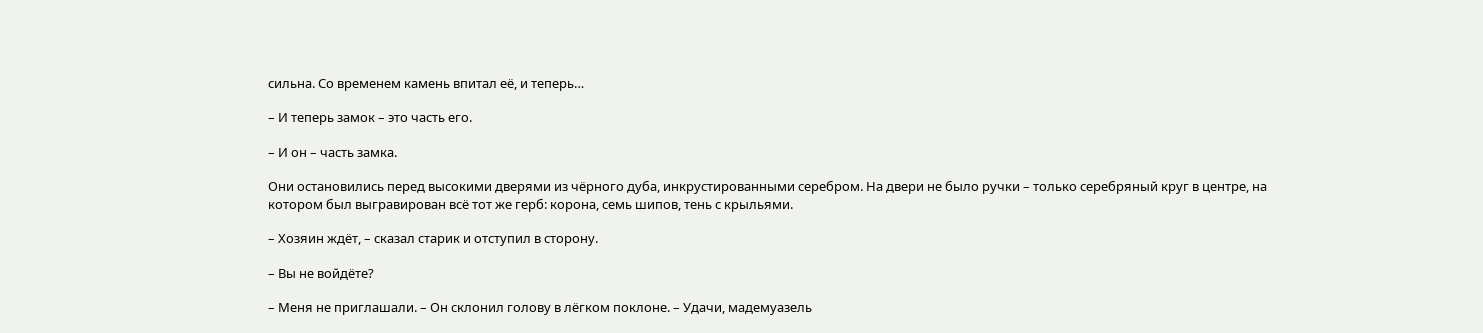сильна. Со временем камень впитал её, и теперь…

– И теперь замок – это часть его.

– И он – часть замка.

Они остановились перед высокими дверями из чёрного дуба, инкрустированными серебром. На двери не было ручки – только серебряный круг в центре, на котором был выгравирован всё тот же герб: корона, семь шипов, тень с крыльями.

– Хозяин ждёт, – сказал старик и отступил в сторону.

– Вы не войдёте?

– Меня не приглашали. – Он склонил голову в лёгком поклоне. – Удачи, мадемуазель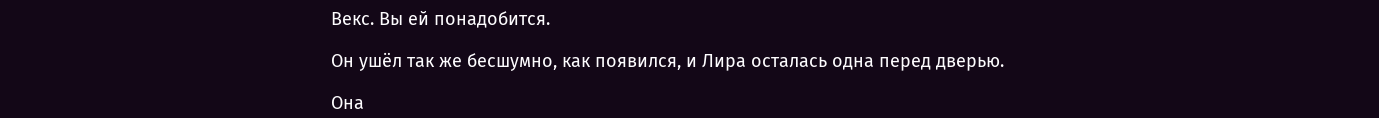Векс. Вы ей понадобится.

Он ушёл так же бесшумно, как появился, и Лира осталась одна перед дверью.

Она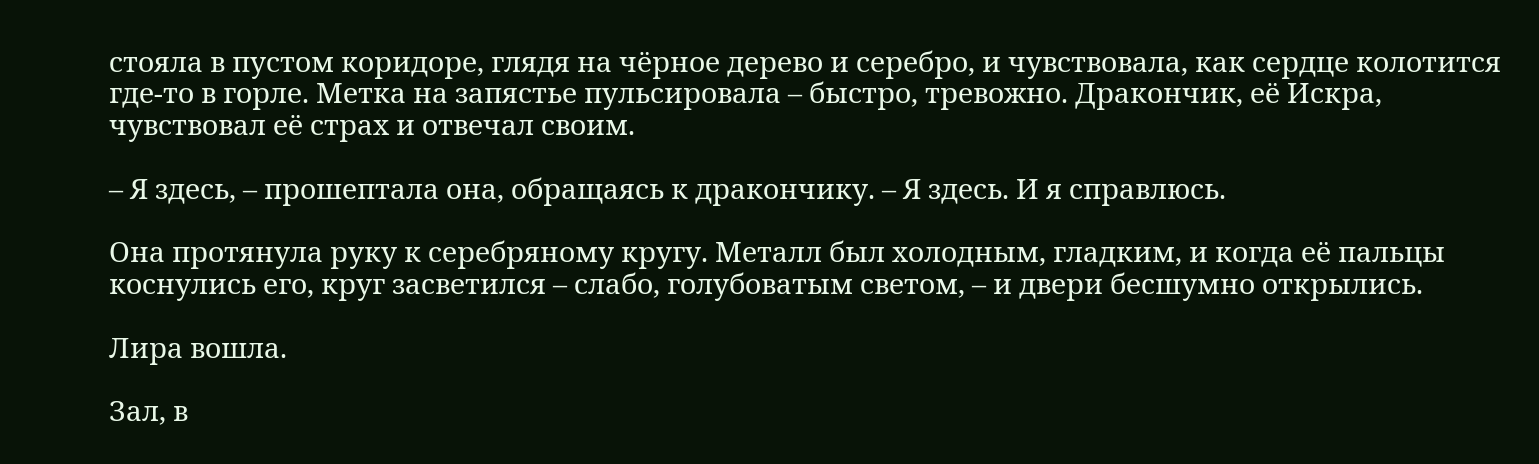стояла в пустом коридоре, глядя на чёрное дерево и серебро, и чувствовала, как сердце колотится где-то в горле. Метка на запястье пульсировала – быстро, тревожно. Дракончик, её Искра, чувствовал её страх и отвечал своим.

– Я здесь, – прошептала она, обращаясь к дракончику. – Я здесь. И я справлюсь.

Она протянула руку к серебряному кругу. Металл был холодным, гладким, и когда её пальцы коснулись его, круг засветился – слабо, голубоватым светом, – и двери бесшумно открылись.

Лира вошла.

Зал, в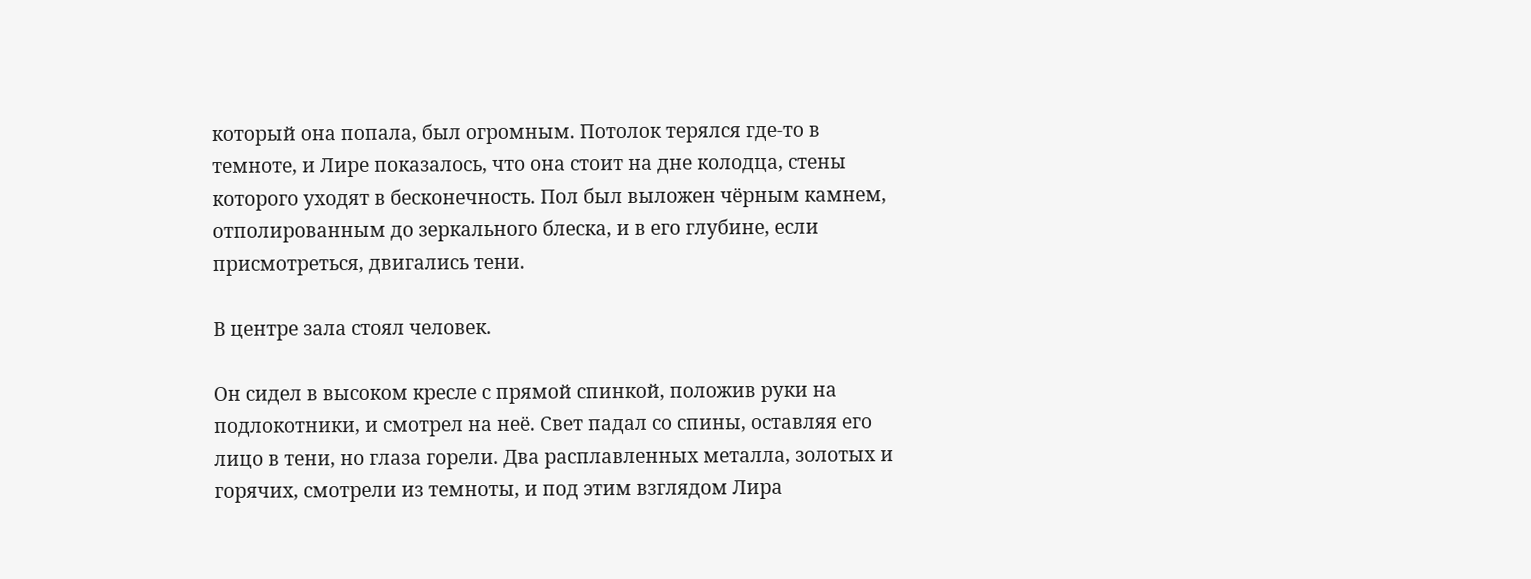который она попала, был огромным. Потолок терялся где-то в темноте, и Лире показалось, что она стоит на дне колодца, стены которого уходят в бесконечность. Пол был выложен чёрным камнем, отполированным до зеркального блеска, и в его глубине, если присмотреться, двигались тени.

В центре зала стоял человек.

Он сидел в высоком кресле с прямой спинкой, положив руки на подлокотники, и смотрел на неё. Свет падал со спины, оставляя его лицо в тени, но глаза горели. Два расплавленных металла, золотых и горячих, смотрели из темноты, и под этим взглядом Лира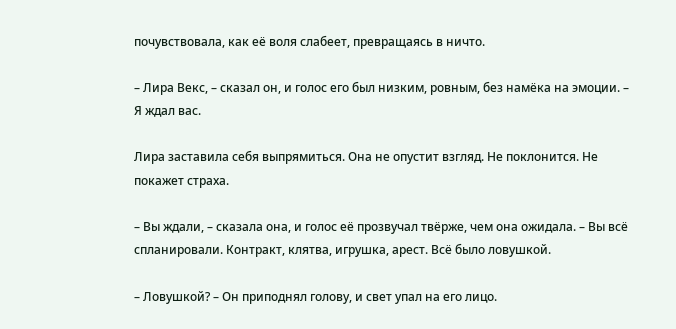почувствовала, как её воля слабеет, превращаясь в ничто.

– Лира Векс, – сказал он, и голос его был низким, ровным, без намёка на эмоции. – Я ждал вас.

Лира заставила себя выпрямиться. Она не опустит взгляд. Не поклонится. Не покажет страха.

– Вы ждали, – сказала она, и голос её прозвучал твёрже, чем она ожидала. – Вы всё спланировали. Контракт, клятва, игрушка, арест. Всё было ловушкой.

– Ловушкой? – Он приподнял голову, и свет упал на его лицо.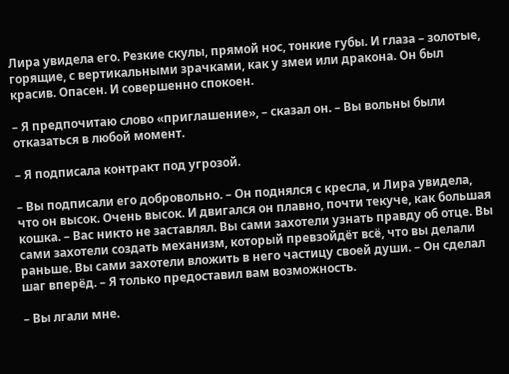Лира увидела его. Резкие скулы, прямой нос, тонкие губы. И глаза – золотые, горящие, с вертикальными зрачками, как у змеи или дракона. Он был красив. Опасен. И совершенно спокоен.

– Я предпочитаю слово «приглашение», – сказал он. – Вы вольны были отказаться в любой момент.

– Я подписала контракт под угрозой.

– Вы подписали его добровольно. – Он поднялся с кресла, и Лира увидела, что он высок. Очень высок. И двигался он плавно, почти текуче, как большая кошка. – Вас никто не заставлял. Вы сами захотели узнать правду об отце. Вы сами захотели создать механизм, который превзойдёт всё, что вы делали раньше. Вы сами захотели вложить в него частицу своей души. – Он сделал шаг вперёд. – Я только предоставил вам возможность.

– Вы лгали мне.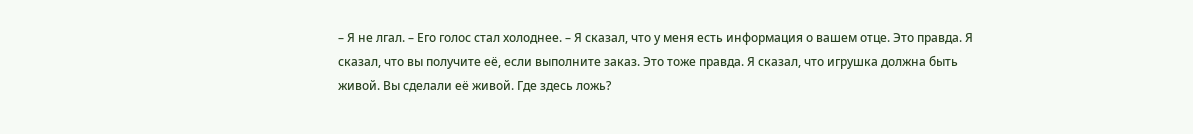– Я не лгал. – Его голос стал холоднее. – Я сказал, что у меня есть информация о вашем отце. Это правда. Я сказал, что вы получите её, если выполните заказ. Это тоже правда. Я сказал, что игрушка должна быть живой. Вы сделали её живой. Где здесь ложь?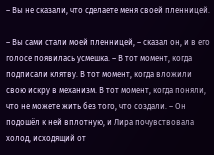– Вы не сказали, что сделаете меня своей пленницей.

– Вы сами стали моей пленницей, – сказал он, и в его голосе появилась усмешка. – В тот момент, когда подписали клятву. В тот момент, когда вложили свою искру в механизм. В тот момент, когда поняли, что не можете жить без того, что создали. – Он подошёл к ней вплотную, и Лира почувствовала холод, исходящий от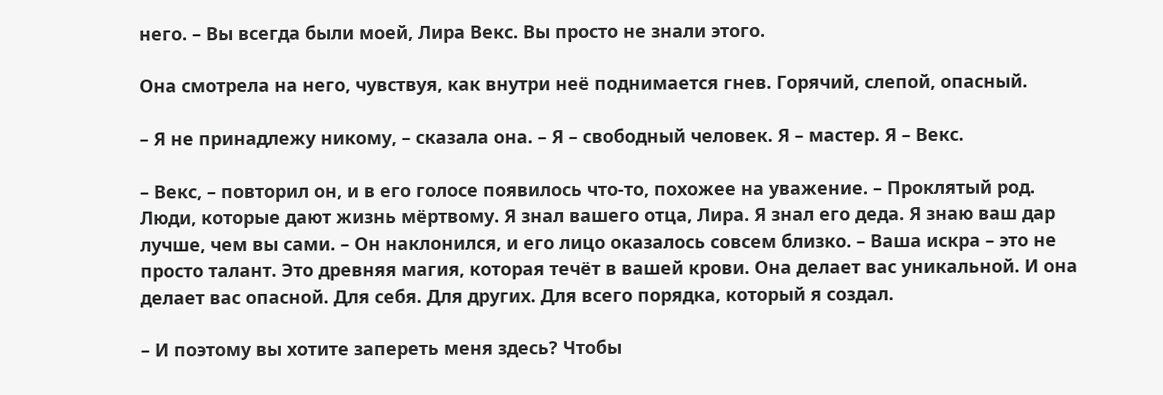него. – Вы всегда были моей, Лира Векс. Вы просто не знали этого.

Она смотрела на него, чувствуя, как внутри неё поднимается гнев. Горячий, слепой, опасный.

– Я не принадлежу никому, – сказала она. – Я – свободный человек. Я – мастер. Я – Векс.

– Векс, – повторил он, и в его голосе появилось что-то, похожее на уважение. – Проклятый род. Люди, которые дают жизнь мёртвому. Я знал вашего отца, Лира. Я знал его деда. Я знаю ваш дар лучше, чем вы сами. – Он наклонился, и его лицо оказалось совсем близко. – Ваша искра – это не просто талант. Это древняя магия, которая течёт в вашей крови. Она делает вас уникальной. И она делает вас опасной. Для себя. Для других. Для всего порядка, который я создал.

– И поэтому вы хотите запереть меня здесь? Чтобы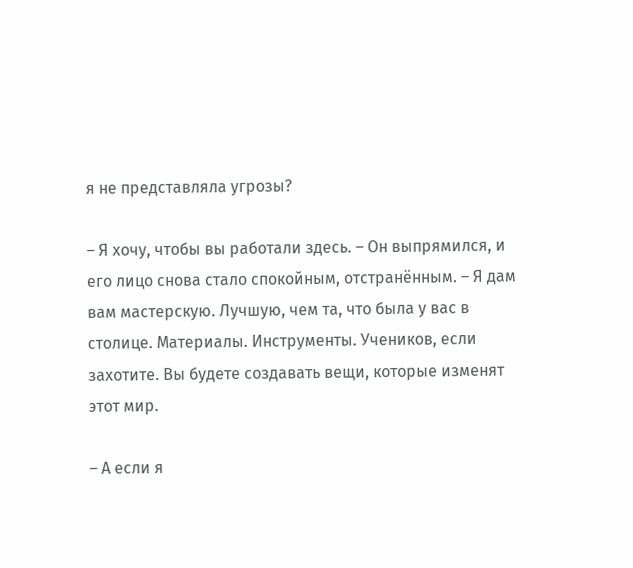я не представляла угрозы?

– Я хочу, чтобы вы работали здесь. – Он выпрямился, и его лицо снова стало спокойным, отстранённым. – Я дам вам мастерскую. Лучшую, чем та, что была у вас в столице. Материалы. Инструменты. Учеников, если захотите. Вы будете создавать вещи, которые изменят этот мир.

– А если я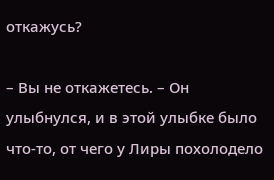откажусь?

– Вы не откажетесь. – Он улыбнулся, и в этой улыбке было что-то, от чего у Лиры похолодело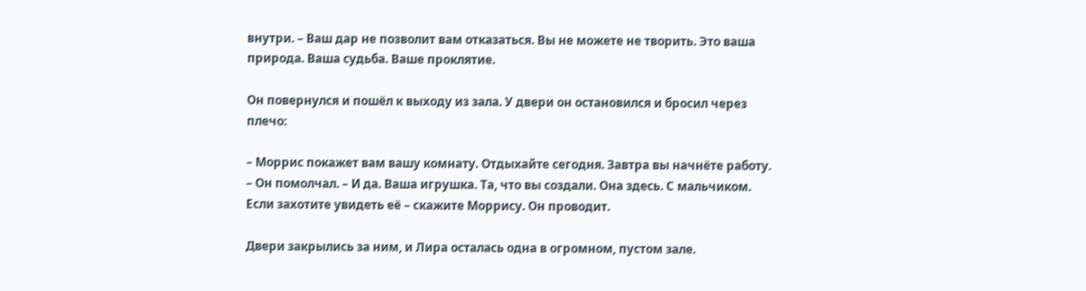внутри. – Ваш дар не позволит вам отказаться. Вы не можете не творить. Это ваша природа. Ваша судьба. Ваше проклятие.

Он повернулся и пошёл к выходу из зала. У двери он остановился и бросил через плечо:

– Моррис покажет вам вашу комнату. Отдыхайте сегодня. Завтра вы начнёте работу. – Он помолчал. – И да. Ваша игрушка. Та, что вы создали. Она здесь. С мальчиком. Если захотите увидеть её – скажите Моррису. Он проводит.

Двери закрылись за ним, и Лира осталась одна в огромном, пустом зале.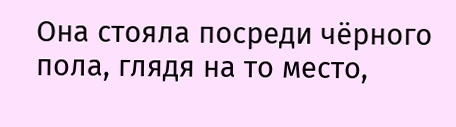Она стояла посреди чёрного пола, глядя на то место,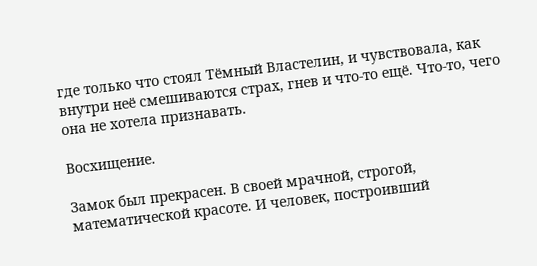где только что стоял Тёмный Властелин, и чувствовала, как внутри неё смешиваются страх, гнев и что-то ещё. Что-то, чего она не хотела признавать.

Восхищение.

Замок был прекрасен. В своей мрачной, строгой, математической красоте. И человек, построивший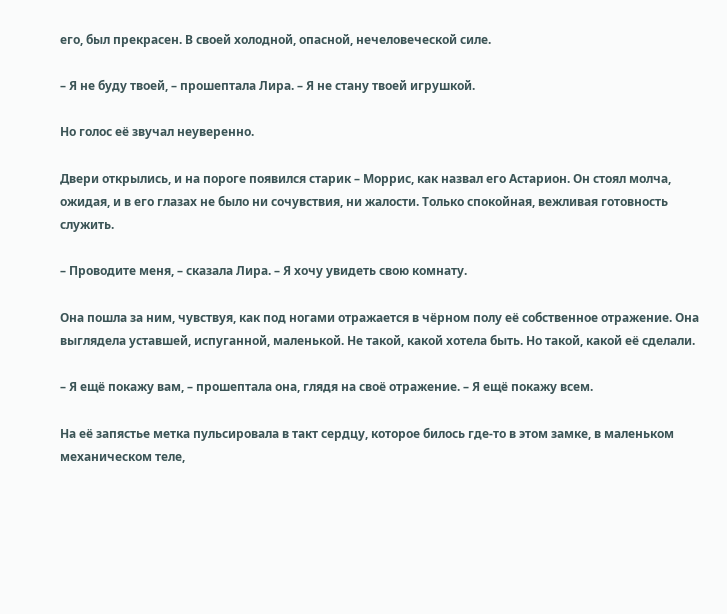его, был прекрасен. В своей холодной, опасной, нечеловеческой силе.

– Я не буду твоей, – прошептала Лира. – Я не стану твоей игрушкой.

Но голос её звучал неуверенно.

Двери открылись, и на пороге появился старик – Моррис, как назвал его Астарион. Он стоял молча, ожидая, и в его глазах не было ни сочувствия, ни жалости. Только спокойная, вежливая готовность служить.

– Проводите меня, – сказала Лира. – Я хочу увидеть свою комнату.

Она пошла за ним, чувствуя, как под ногами отражается в чёрном полу её собственное отражение. Она выглядела уставшей, испуганной, маленькой. Не такой, какой хотела быть. Но такой, какой её сделали.

– Я ещё покажу вам, – прошептала она, глядя на своё отражение. – Я ещё покажу всем.

На её запястье метка пульсировала в такт сердцу, которое билось где-то в этом замке, в маленьком механическом теле,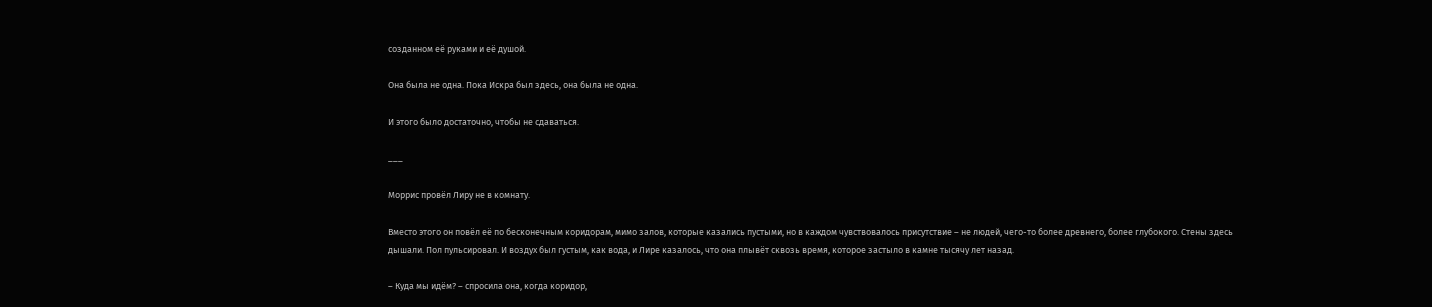созданном её руками и её душой.

Она была не одна. Пока Искра был здесь, она была не одна.

И этого было достаточно, чтобы не сдаваться.

___

Моррис провёл Лиру не в комнату.

Вместо этого он повёл её по бесконечным коридорам, мимо залов, которые казались пустыми, но в каждом чувствовалось присутствие – не людей, чего-то более древнего, более глубокого. Стены здесь дышали. Пол пульсировал. И воздух был густым, как вода, и Лире казалось, что она плывёт сквозь время, которое застыло в камне тысячу лет назад.

– Куда мы идём? – спросила она, когда коридор,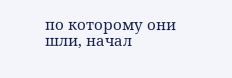по которому они шли, начал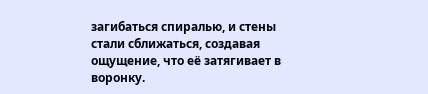загибаться спиралью, и стены стали сближаться, создавая ощущение, что её затягивает в воронку.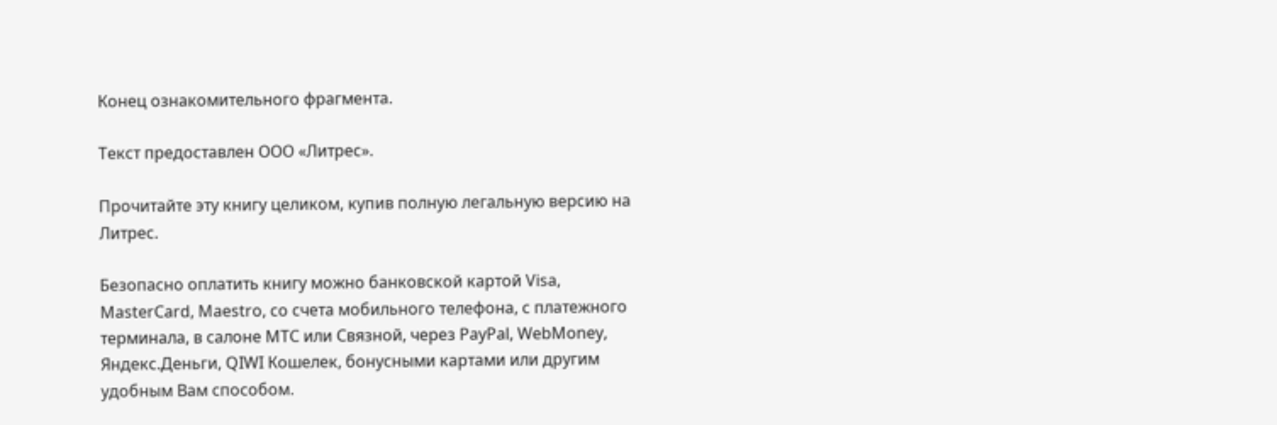Конец ознакомительного фрагмента.

Текст предоставлен ООО «Литрес».

Прочитайте эту книгу целиком, купив полную легальную версию на Литрес.

Безопасно оплатить книгу можно банковской картой Visa, MasterCard, Maestro, со счета мобильного телефона, с платежного терминала, в салоне МТС или Связной, через PayPal, WebMoney, Яндекс.Деньги, QIWI Кошелек, бонусными картами или другим удобным Вам способом.